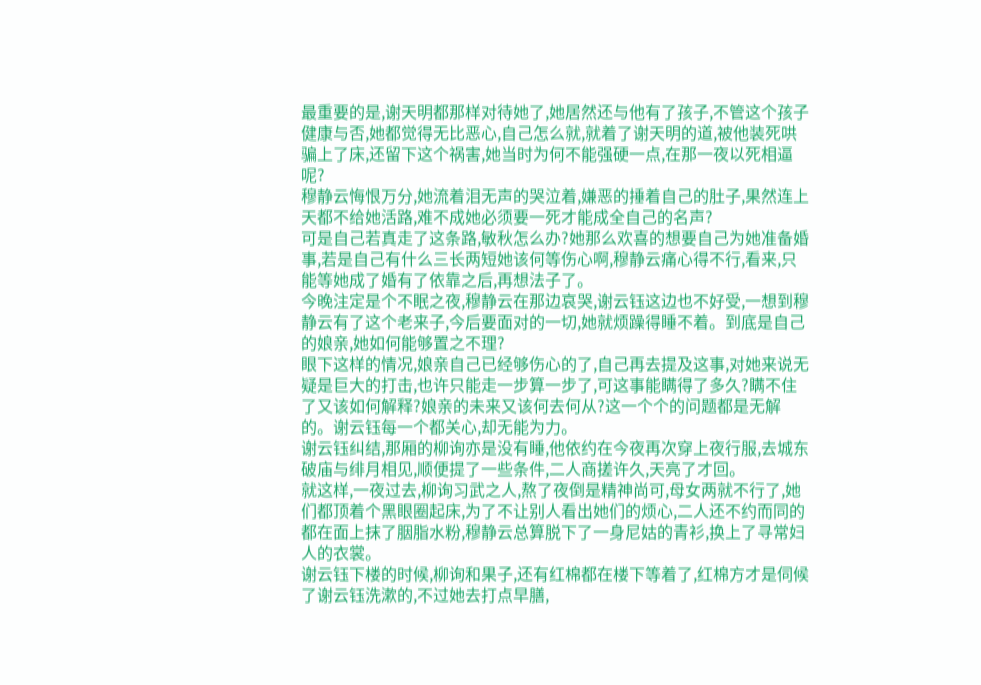最重要的是,谢天明都那样对待她了,她居然还与他有了孩子,不管这个孩子健康与否,她都觉得无比恶心,自己怎么就,就着了谢天明的道,被他装死哄骗上了床,还留下这个祸害,她当时为何不能强硬一点,在那一夜以死相逼呢?
穆静云悔恨万分,她流着泪无声的哭泣着,嫌恶的捶着自己的肚子,果然连上天都不给她活路,难不成她必须要一死才能成全自己的名声?
可是自己若真走了这条路,敏秋怎么办?她那么欢喜的想要自己为她准备婚事,若是自己有什么三长两短她该何等伤心啊,穆静云痛心得不行,看来,只能等她成了婚有了依靠之后,再想法子了。
今晚注定是个不眠之夜,穆静云在那边哀哭,谢云钰这边也不好受,一想到穆静云有了这个老来子,今后要面对的一切,她就烦躁得睡不着。到底是自己的娘亲,她如何能够置之不理?
眼下这样的情况,娘亲自己已经够伤心的了,自己再去提及这事,对她来说无疑是巨大的打击,也许只能走一步算一步了,可这事能瞒得了多久?瞒不住了又该如何解释?娘亲的未来又该何去何从?这一个个的问题都是无解的。谢云钰每一个都关心,却无能为力。
谢云钰纠结,那厢的柳询亦是没有睡,他依约在今夜再次穿上夜行服,去城东破庙与绯月相见,顺便提了一些条件,二人商搓许久,天亮了才回。
就这样,一夜过去,柳询习武之人,熬了夜倒是精神尚可,母女两就不行了,她们都顶着个黑眼圈起床,为了不让别人看出她们的烦心,二人还不约而同的都在面上抹了胭脂水粉,穆静云总算脱下了一身尼姑的青衫,换上了寻常妇人的衣裳。
谢云钰下楼的时候,柳询和果子,还有红棉都在楼下等着了,红棉方才是伺候了谢云钰洗漱的,不过她去打点早膳,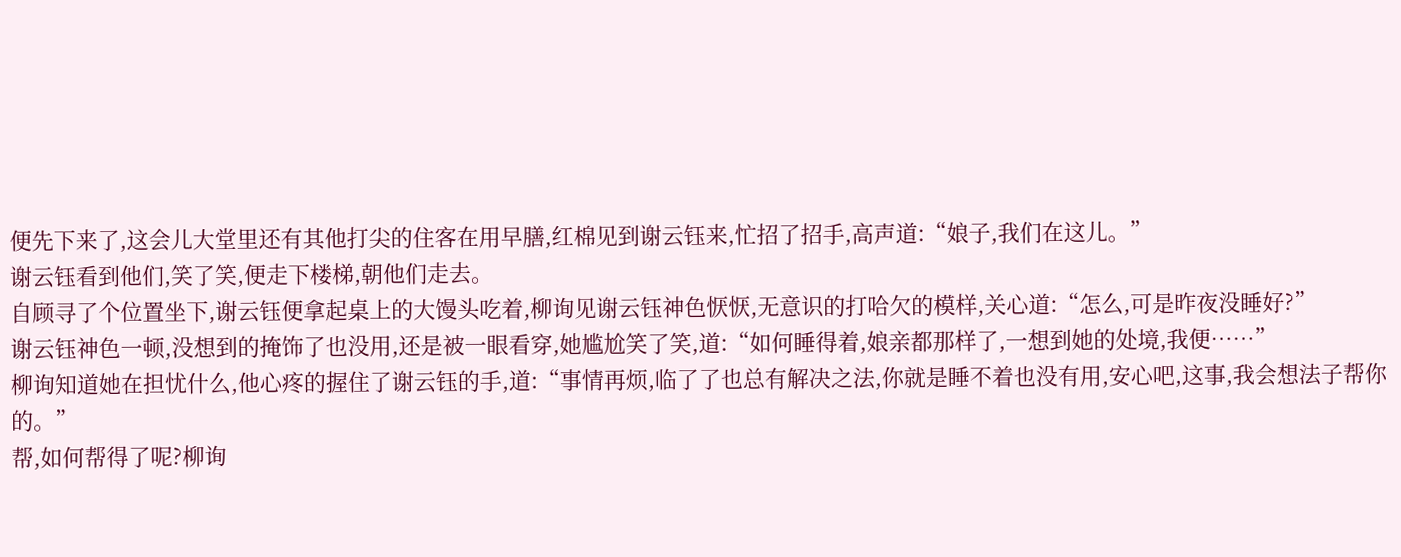便先下来了,这会儿大堂里还有其他打尖的住客在用早膳,红棉见到谢云钰来,忙招了招手,高声道:“娘子,我们在这儿。”
谢云钰看到他们,笑了笑,便走下楼梯,朝他们走去。
自顾寻了个位置坐下,谢云钰便拿起桌上的大馒头吃着,柳询见谢云钰神色恹恹,无意识的打哈欠的模样,关心道:“怎么,可是昨夜没睡好?”
谢云钰神色一顿,没想到的掩饰了也没用,还是被一眼看穿,她尴尬笑了笑,道:“如何睡得着,娘亲都那样了,一想到她的处境,我便……”
柳询知道她在担忧什么,他心疼的握住了谢云钰的手,道:“事情再烦,临了了也总有解决之法,你就是睡不着也没有用,安心吧,这事,我会想法子帮你的。”
帮,如何帮得了呢?柳询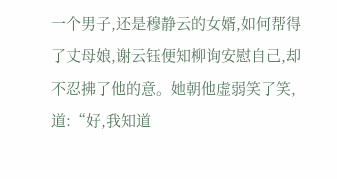一个男子,还是穆静云的女婿,如何帮得了丈母娘,谢云钰便知柳询安慰自己,却不忍拂了他的意。她朝他虚弱笑了笑,道:“好,我知道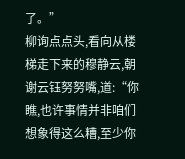了。”
柳询点点头,看向从楼梯走下来的穆静云,朝谢云钰努努嘴,道:“你瞧,也许事情并非咱们想象得这么糟,至少你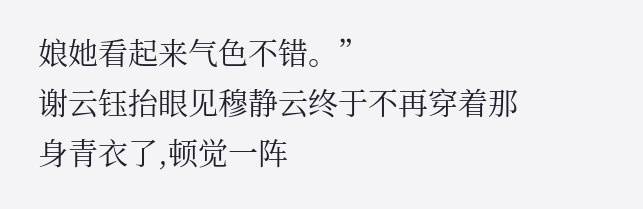娘她看起来气色不错。”
谢云钰抬眼见穆静云终于不再穿着那身青衣了,顿觉一阵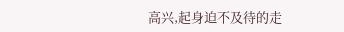高兴,起身迫不及待的走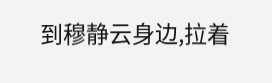到穆静云身边,拉着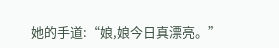她的手道:“娘,娘今日真漂亮。”